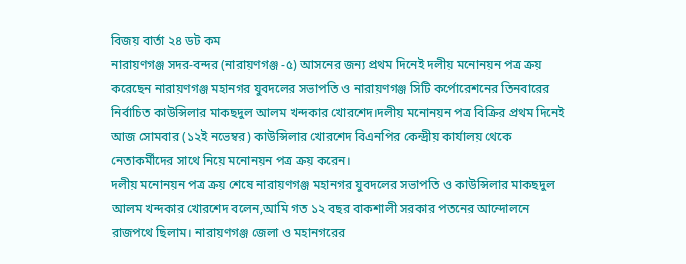বিজয় বার্তা ২৪ ডট কম
নারায়ণগঞ্জ সদর-বন্দর (নারায়ণগঞ্জ -৫) আসনের জন্য প্রথম দিনেই দলীয় মনোনয়ন পত্র ক্রয় করেছেন নারায়ণগঞ্জ মহানগর যুবদলের সভাপতি ও নারায়ণগঞ্জ সিটি কর্পোরেশনের তিনবারের নির্বাচিত কাউন্সিলার মাকছদুল আলম খন্দকার খোরশেদ।দলীয় মনোনয়ন পত্র বিক্রির প্রথম দিনেই আজ সোমবার (১২ই নভেম্বর) কাউন্সিলার খোরশেদ বিএনপির কেন্দ্রীয় কার্যালয় থেকে নেতাকর্মীদের সাথে নিয়ে মনোনয়ন পত্র ক্রয় করেন।
দলীয় মনোনয়ন পত্র ক্রয় শেষে নারায়ণগঞ্জ মহানগর যুবদলের সভাপতি ও কাউন্সিলার মাকছদুল আলম খন্দকার খোরশেদ বলেন,আমি গত ১২ বছর বাকশালী সরকার পতনের আন্দোলনে রাজপথে ছিলাম। নারায়ণগঞ্জ জেলা ও মহানগরের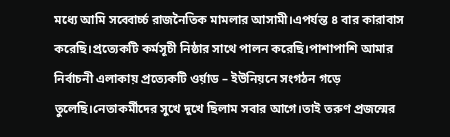মধ্যে আমি সব্বোর্চ্চ রাজনৈতিক মামলার আসামী।এপর্যন্ত ৪ বার কারাবাস করেছি।প্রত্যেকটি কর্মসূচী নিষ্ঠার সাথে পালন করেছি।পাশাপাশি আমার নির্বাচনী এলাকায় প্রত্যেকটি ওর্য়াড – ইউনিয়নে সংগঠন গড়ে তুলেছি।নেতাকর্মীদের সুখে দুখে ছিলাম সবার আগে।তাই তরুণ প্রজন্মের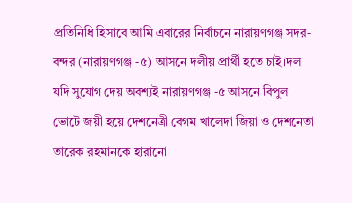প্রতিনিধি হিসাবে আমি এবারের নির্বাচনে নারায়ণগঞ্জ সদর-বন্দর (নারায়ণগঞ্জ -৫) আসনে দলীয় প্রার্থী হতে চাই।দল যদি সুযোগ দেয় অবশ্যই নারায়ণগঞ্জ -৫ আসনে বিপুল ভোটে জয়ী হয়ে দেশনেত্রী বেগম খালেদা জিয়া ও দেশনেতা তারেক রহমানকে হারানো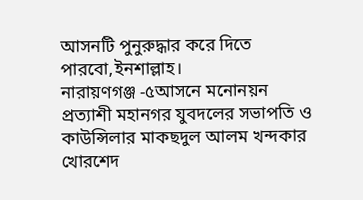আসনটি পুনুরুদ্ধার করে দিতে পারবো,ইনশাল্লাহ।
নারায়ণগঞ্জ -৫আসনে মনোনয়ন প্রত্যাশী মহানগর যুবদলের সভাপতি ও কাউন্সিলার মাকছদুল আলম খন্দকার খোরশেদ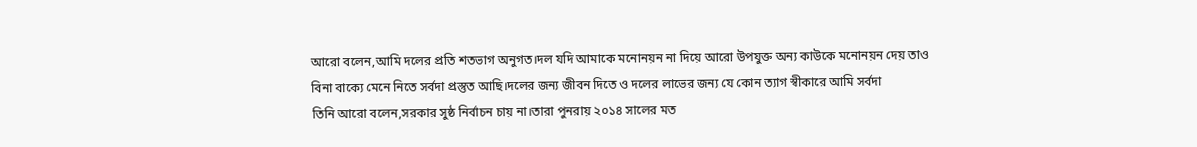আরো বলেন,আমি দলের প্রতি শতভাগ অনুগত।দল যদি আমাকে মনোনয়ন না দিয়ে আরো উপযুক্ত অন্য কাউকে মনোনয়ন দেয় তাও বিনা বাক্যে মেনে নিতে সর্বদা প্রস্তুত আছি।দলের জন্য জীবন দিতে ও দলের লাভের জন্য যে কোন ত্যাগ স্বীকারে আমি সর্বদা
তিনি আরো বলেন,সরকার সুষ্ঠ নির্বাচন চায় না।তারা পুনরায় ২০১৪ সালের মত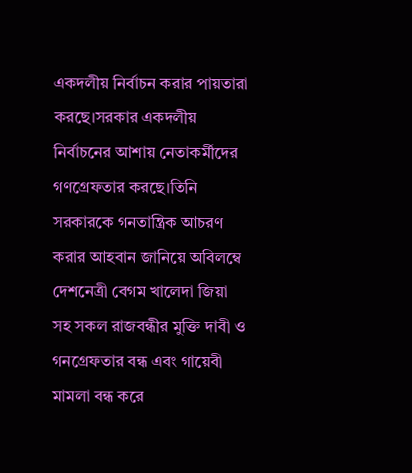একদলীয় নির্বাচন করার পায়তারা করছে।সরকার একদলীয় নির্বাচনের আশায় নেতাকর্মীদের গণগ্রেফতার করছে।তিনি সরকারকে গনতান্ত্রিক আচরণ করার আহবান জানিয়ে অবিলম্বে দেশনেত্রী বেগম খালেদা জিয়া সহ সকল রাজবন্ধীর মুক্তি দাবী ও গনগ্রেফতার বন্ধ এবং গায়েবী মামলা বন্ধ করে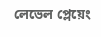লেভেল প্লেয়েং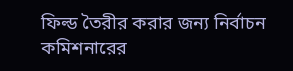ফিল্ড তৈরীর করার জন্য নির্বাচন কমিশনারের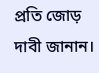প্রতি জোড় দাবী জানান।